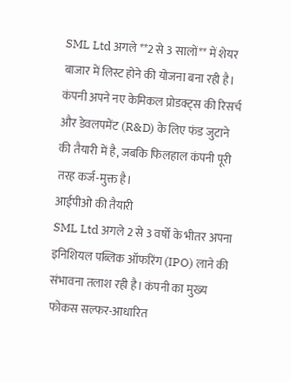SML Ltd अगले **2 से 3 सालों** में शेयर बाजार में लिस्ट होने की योजना बना रही है। कंपनी अपने नए केमिकल प्रोडक्ट्स की रिसर्च और डेवलपमेंट (R&D) के लिए फंड जुटाने की तैयारी में है, जबकि फिलहाल कंपनी पूरी तरह कर्ज-मुक्त है।
आईपीओ की तैयारी
SML Ltd अगले 2 से 3 वर्षों के भीतर अपना इनिशियल पब्लिक ऑफरिंग (IPO) लाने की संभावना तलाश रही है। कंपनी का मुख्य फोकस सल्फर-आधारित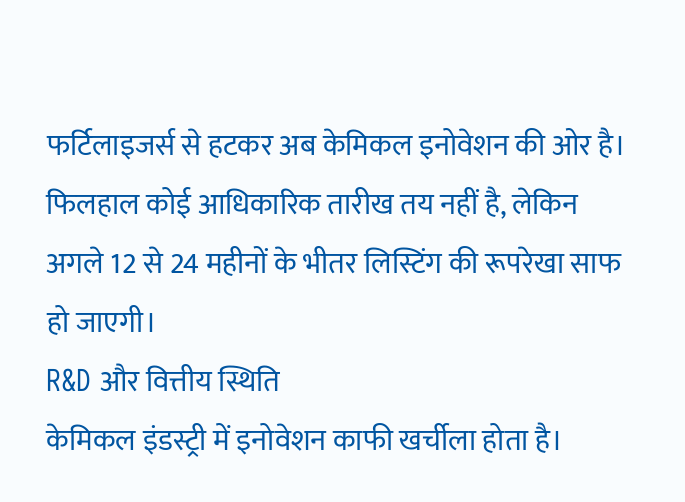फर्टिलाइजर्स से हटकर अब केमिकल इनोवेशन की ओर है। फिलहाल कोई आधिकारिक तारीख तय नहीं है, लेकिन अगले 12 से 24 महीनों के भीतर लिस्टिंग की रूपरेखा साफ हो जाएगी।
R&D और वित्तीय स्थिति
केमिकल इंडस्ट्री में इनोवेशन काफी खर्चीला होता है।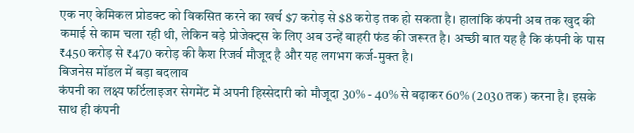एक नए केमिकल प्रोडक्ट को विकसित करने का खर्च $7 करोड़ से $8 करोड़ तक हो सकता है। हालांकि कंपनी अब तक खुद की कमाई से काम चला रही थी, लेकिन बड़े प्रोजेक्ट्स के लिए अब उन्हें बाहरी फंड की जरूरत है। अच्छी बात यह है कि कंपनी के पास ₹450 करोड़ से ₹470 करोड़ की कैश रिजर्व मौजूद है और यह लगभग कर्ज-मुक्त है।
बिजनेस मॉडल में बड़ा बदलाव
कंपनी का लक्ष्य फर्टिलाइजर सेगमेंट में अपनी हिस्सेदारी को मौजूदा 30% - 40% से बढ़ाकर 60% (2030 तक) करना है। इसके साथ ही कंपनी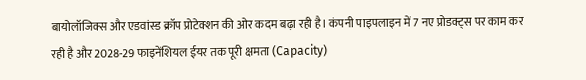बायोलॉजिक्स और एडवांस्ड क्रॉप प्रोटेक्शन की ओर कदम बढ़ा रही है। कंपनी पाइपलाइन में 7 नए प्रोडक्ट्स पर काम कर रही है और 2028-29 फाइनेंशियल ईयर तक पूरी क्षमता (Capacity)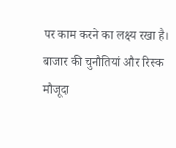पर काम करने का लक्ष्य रखा है।
बाजार की चुनौतियां और रिस्क
मौजूदा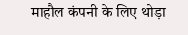माहौल कंपनी के लिए थोड़ा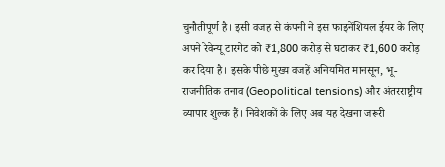चुनौतीपूर्ण है। इसी वजह से कंपनी ने इस फाइनेंशियल ईयर के लिए अपने रेवेन्यू टारगेट को ₹1,800 करोड़ से घटाकर ₹1,600 करोड़ कर दिया है। इसके पीछे मुख्य वजहें अनियमित मानसून, भू-राजनीतिक तनाव (Geopolitical tensions) और अंतरराष्ट्रीय व्यापार शुल्क हैं। निवेशकों के लिए अब यह देखना जरूरी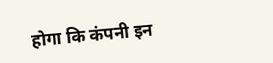होगा कि कंपनी इन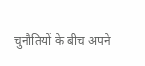चुनौतियों के बीच अपने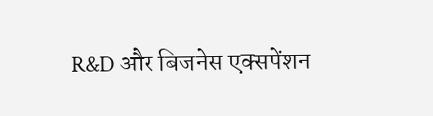R&D और बिजनेस एक्सपेंशन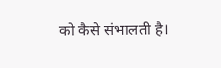को कैसे संभालती है।